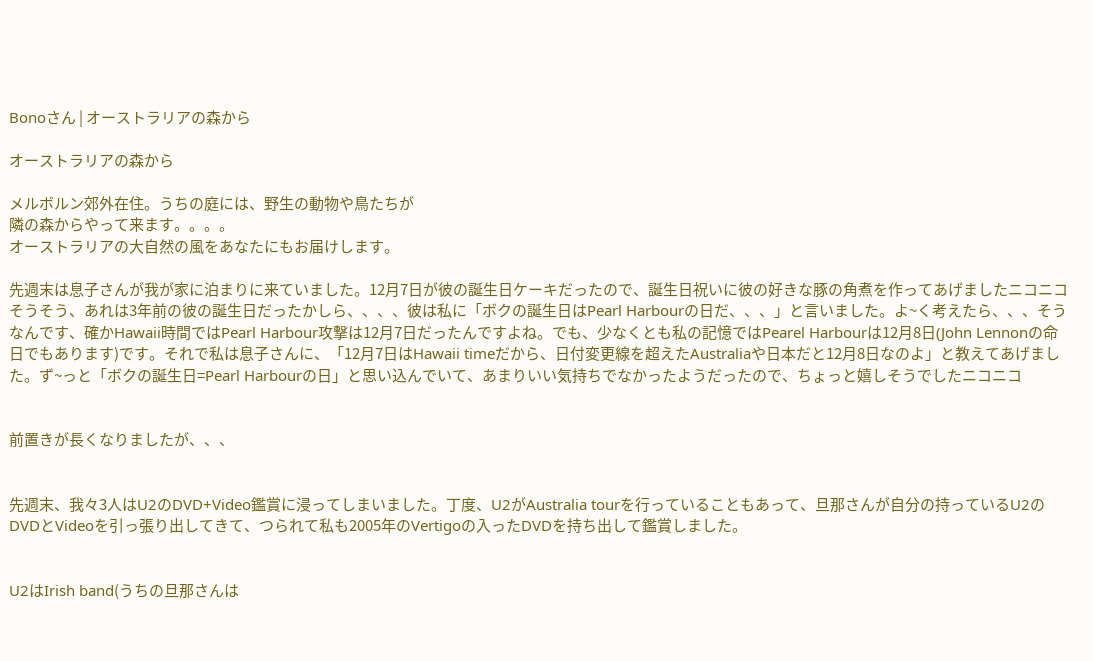Bonoさん | オーストラリアの森から

オーストラリアの森から

メルボルン郊外在住。うちの庭には、野生の動物や鳥たちが
隣の森からやって来ます。。。。
オーストラリアの大自然の風をあなたにもお届けします。

先週末は息子さんが我が家に泊まりに来ていました。12月7日が彼の誕生日ケーキだったので、誕生日祝いに彼の好きな豚の角煮を作ってあげましたニコニコ そうそう、あれは3年前の彼の誕生日だったかしら、、、、彼は私に「ボクの誕生日はPearl Harbourの日だ、、、」と言いました。よ~く考えたら、、、そうなんです、確かHawaii時間ではPearl Harbour攻撃は12月7日だったんですよね。でも、少なくとも私の記憶ではPearel Harbourは12月8日(John Lennonの命日でもあります)です。それで私は息子さんに、「12月7日はHawaii timeだから、日付変更線を超えたAustraliaや日本だと12月8日なのよ」と教えてあげました。ず~っと「ボクの誕生日=Pearl Harbourの日」と思い込んでいて、あまりいい気持ちでなかったようだったので、ちょっと嬉しそうでしたニコニコ


前置きが長くなりましたが、、、


先週末、我々3人はU2のDVD+Video鑑賞に浸ってしまいました。丁度、U2がAustralia tourを行っていることもあって、旦那さんが自分の持っているU2のDVDとVideoを引っ張り出してきて、つられて私も2005年のVertigoの入ったDVDを持ち出して鑑賞しました。


U2はIrish band(うちの旦那さんは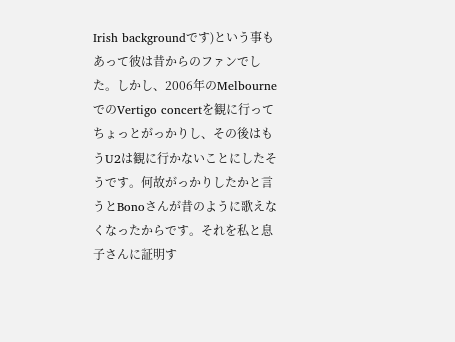Irish backgroundです)という事もあって彼は昔からのファンでした。しかし、2006年のMelbourneでのVertigo concertを観に行ってちょっとがっかりし、その後はもうU2は観に行かないことにしたそうです。何故がっかりしたかと言うとBonoさんが昔のように歌えなくなったからです。それを私と息子さんに証明す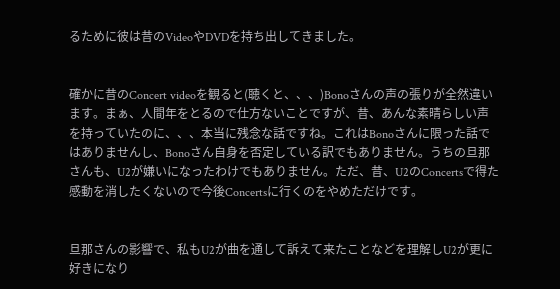るために彼は昔のVideoやDVDを持ち出してきました。


確かに昔のConcert videoを観ると(聴くと、、、)Bonoさんの声の張りが全然違います。まぁ、人間年をとるので仕方ないことですが、昔、あんな素晴らしい声を持っていたのに、、、本当に残念な話ですね。これはBonoさんに限った話ではありませんし、Bonoさん自身を否定している訳でもありません。うちの旦那さんも、U2が嫌いになったわけでもありません。ただ、昔、U2のConcertsで得た感動を消したくないので今後Concertsに行くのをやめただけです。


旦那さんの影響で、私もU2が曲を通して訴えて来たことなどを理解しU2が更に好きになり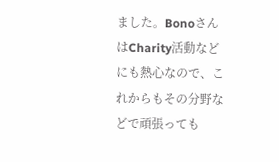ました。BonoさんはCharity活動などにも熱心なので、これからもその分野などで頑張っても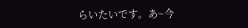らいたいです。あ~今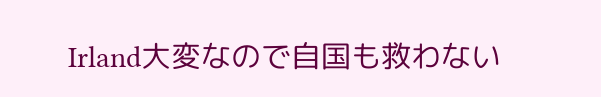Irland大変なので自国も救わない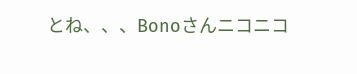とね、、、Bonoさんニコニコ